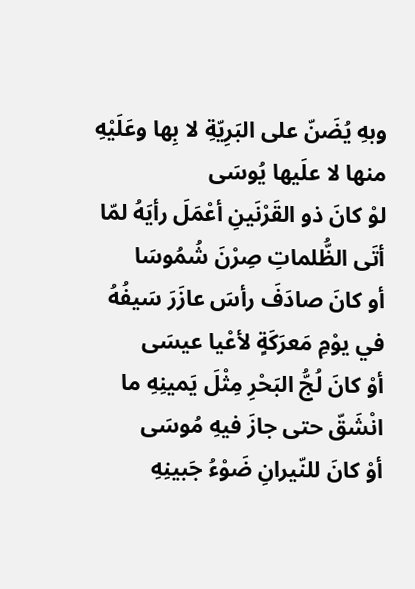وبهِ يُضَنّ على البَرِيّةِ لا بِها وعَلَيْهِ منها لا علَيها يُوسَى
لوْ كانَ ذو القَرْنَينِ أعْمَلَ رأيَهُ لمّا أتَى الظُّلماتِ صِرْنَ شُمُوسَا
أو كانَ صادَفَ رأسَ عازَرَ سَيفُهُ في يوْمِ مَعرَكَةٍ لأعْيا عيسَى
أوْ كانَ لُجُّ البَحْرِ مِثْلَ يَمينِهِ ما انْشَقّ حتى جازَ فيهِ مُوسَى
أوْ كانَ للنّيرانِ ضَوْءُ جَبينِهِ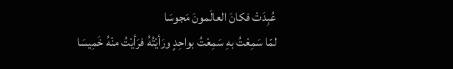عُبِدَتْ فكانَ العالَمونَ مَجوسَا
لمّا سَمِعْتُ بهِ سَمِعْتُ بواحِدٍ ورَأيْتُهُ فرَأيْتُ منْهُ خَمِيسَا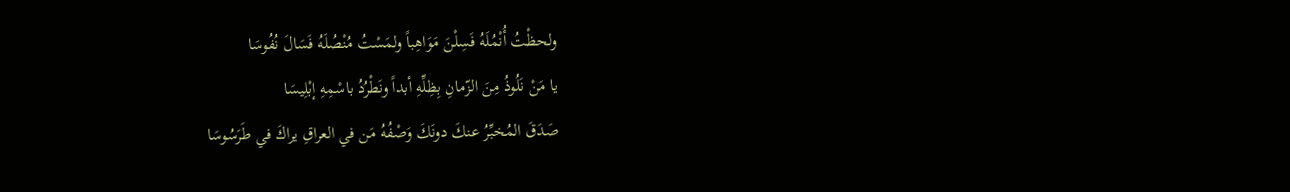ولحظْتُ أُنْمُلَهُ فَسِلْنَ مَوَاهِباً ولمَسْتُ مُنْصُلَهُ فَسَالَ نُفُوسَا
يا مَنْ نَلُوذُ مِنَ الزّمانِ بِظِلِّهِ أبداً ونَطْرُدُ باسْمِهِ إبْلِيسَا
صَدَقَ المُخبِّرُ عنكَ دونَكَ وَصْفُهُ مَن في العراقِ يراكَ في طَرَسُوسَا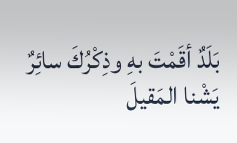بَلَدٌ أقَمْتَ بهِ وذِكْرُكَ سائِرٌ يَشْنا المَقيلَ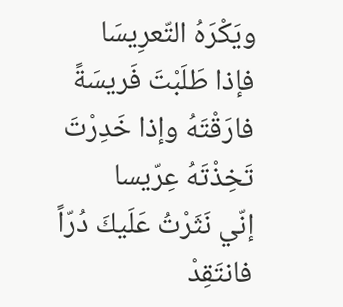ويَكْرَهُ التّعرِيسَا
فإذا طَلَبْتَ فَريسَةً فارَقْتَهُ وإذا خَدِرْتَ تَخِذْتَهُ عِرّيسا
إنّي نَثَرْتُ عَلَيكَ دُرّاً فانتَقِدْ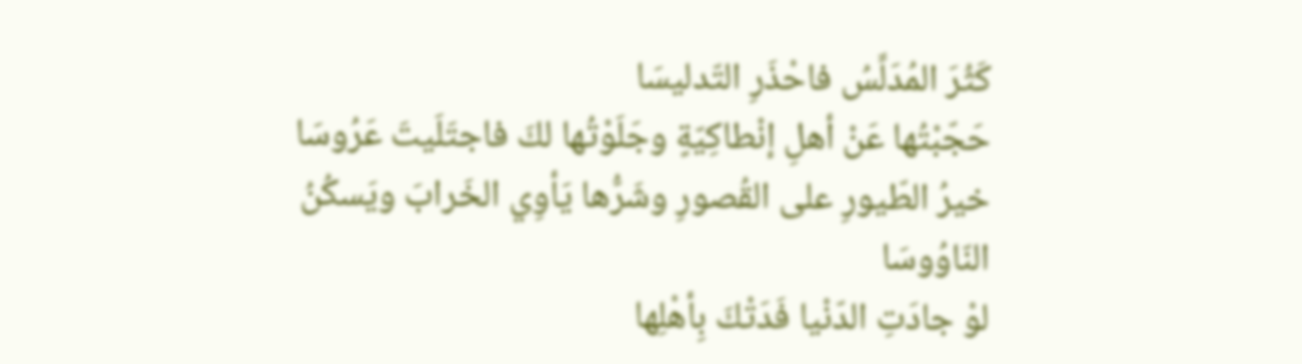كَثُرَ المُدَلِّسُ فاحْذَرِ التّدليسَا
حَجّبْتُها عَنْ أهلِ إنْطاكِيّةٍ وجَلَوْتُها لكَ فاجتَلَيتَ عَرُوسَا
خيرُ الطّيورِ على القُصورِ وشَرُّها يَأوِي الخَرابَ ويَسكُنُ النّاوُوسَا
لوْ جادَتِ الدّنْيا فَدَتْكَ بِأهْلِها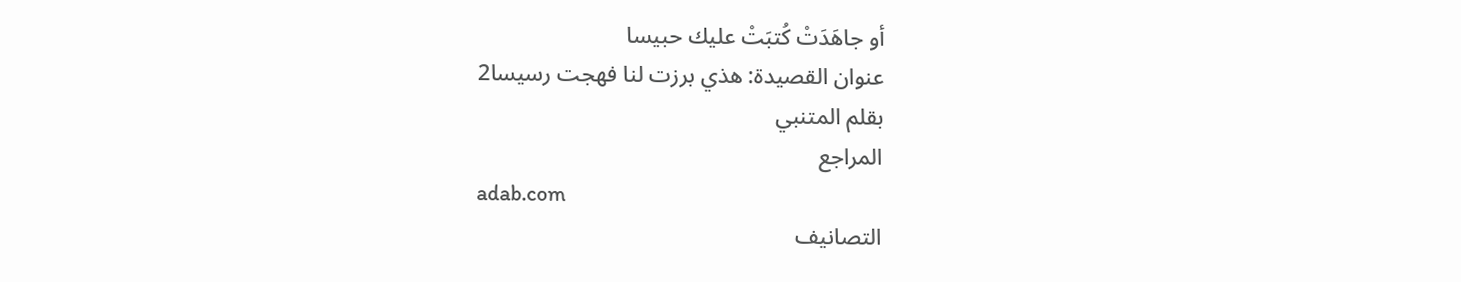أو جاهَدَتْ كُتبَتْ عليك حبيسا
عنوان القصيدة: هذي برزت لنا فهجت رسيسا2
بقلم المتنبي
المراجع
adab.com
التصانيف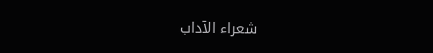شعراء الآداب